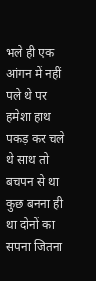भले ही एक आंगन में नहीं पले थे पर हमेशा हाथ पकड़ कर चले थे साथ तो बचपन से था कुछ बनना ही था दोनों का सपना जितना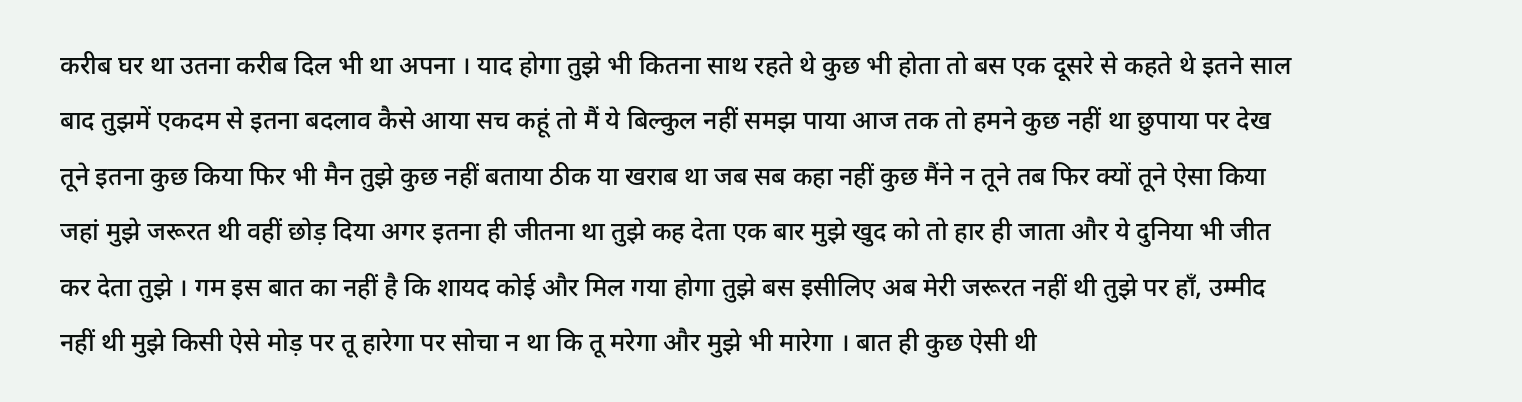करीब घर था उतना करीब दिल भी था अपना । याद होगा तुझे भी कितना साथ रहते थे कुछ भी होता तो बस एक दूसरे से कहते थे इतने साल बाद तुझमें एकदम से इतना बदलाव कैसे आया सच कहूं तो मैं ये बिल्कुल नहीं समझ पाया आज तक तो हमने कुछ नहीं था छुपाया पर देख तूने इतना कुछ किया फिर भी मैन तुझे कुछ नहीं बताया ठीक या खराब था जब सब कहा नहीं कुछ मैंने न तूने तब फिर क्यों तूने ऐसा किया जहां मुझे जरूरत थी वहीं छोड़ दिया अगर इतना ही जीतना था तुझे कह देता एक बार मुझे खुद को तो हार ही जाता और ये दुनिया भी जीत कर देता तुझे । गम इस बात का नहीं है कि शायद कोई और मिल गया होगा तुझे बस इसीलिए अब मेरी जरूरत नहीं थी तुझे पर हाँ, उम्मीद नहीं थी मुझे किसी ऐसे मोड़ पर तू हारेगा पर सोचा न था कि तू मरेगा और मुझे भी मारेगा । बात ही कुछ ऐसी थी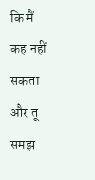कि मैं कह नहीं सकता और तू समझ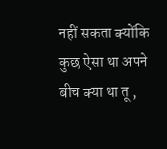नहीं सकता क्योंकि कुछ ऐसा था अपने बीच क्या था तू ,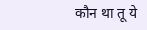कौन था तू ये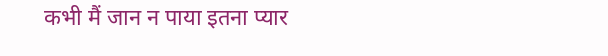कभी मैं जान न पाया इतना प्यार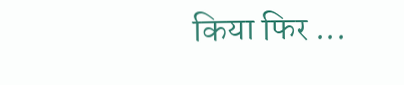किया फिर ...